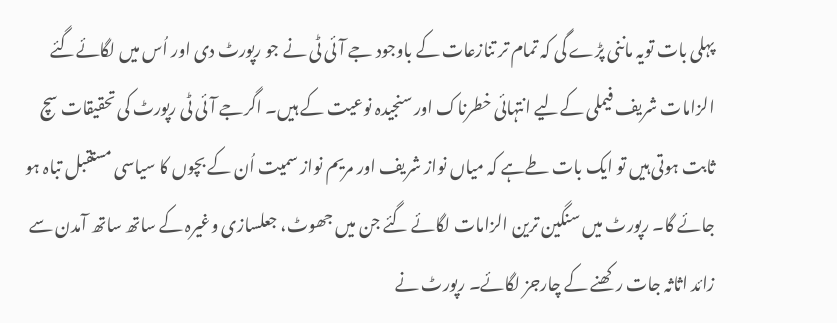پہلی بات تویہ ماننی پڑے گی کہ تمام تر تنازعات کے باوجود جے آئی ٹی نے جو رپورٹ دی اور اُس میں لگائےگئے الزامات شریف فیملی کےلیے انتہائی خطرناک اور سنجیدہ نوعیت کے ہیں۔ اگرجے آئی ٹی رپورٹ کی تحقیقات سچ ثابت ہوتی ہیں تو ایک بات طےہے کہ میاں نواز شریف اور مریم نواز سمیت اُن کے بچوں کا سیاسی مستقبل تباہ ہو جائے گا۔ رپورٹ میں سنگین ترین الزامات لگائے گئے جن میں جھوٹ، جعلسازی وغیرہ کے ساتھ ساتھ آمدن سے زائد اثاثہ جات رکھنے کے چارجز لگائے۔ رپورٹ نے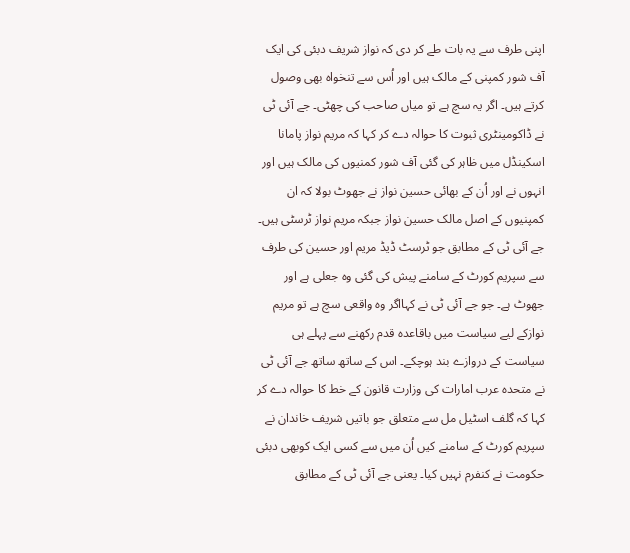اپنی طرف سے یہ بات طے کر دی کہ نواز شریف دبئی کی ایک آف شور کمپنی کے مالک ہیں اور اُس سے تنخواہ بھی وصول کرتے ہیں۔ اگر یہ سچ ہے تو میاں صاحب کی چھٹی۔ جے آئی ٹی نے ڈاکومینٹری ثبوت کا حوالہ دے کر کہا کہ مریم نواز پامانا اسکینڈل میں ظاہر کی گئی آف شور کمنیوں کی مالک ہیں اور انہوں نے اور اُن کے بھائی حسین نواز نے جھوٹ بولا کہ ان کمپنیوں کے اصل مالک حسین نواز جبکہ مریم نواز ٹرسٹی ہیں۔ جے آئی ٹی کے مطابق جو ٹرسٹ ڈیڈ مریم اور حسین کی طرف سے سپریم کورٹ کے سامنے پیش کی گئی وہ جعلی ہے اور جھوٹ ہے۔ جو جے آئی ٹی نے کہااگر وہ واقعی سچ ہے تو مریم نوازکے لیے سیاست میں باقاعدہ قدم رکھنے سے پہلے ہی سیاست کے دروازے بند ہوچکے۔ اس کے ساتھ ساتھ جے آئی ٹی نے متحدہ عرب امارات کی وزارت قانون کے خط کا حوالہ دے کر کہا کہ گلف اسٹیل مل سے متعلق جو باتیں شریف خاندان نے سپریم کورٹ کے سامنے کیں اُن میں سے کسی ایک کوبھی دبئی حکومت نے کنفرم نہیں کیا۔ یعنی جے آئی ٹی کے مطابق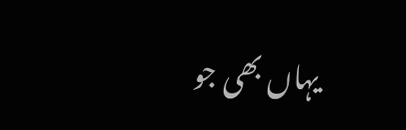یہاں بھی جو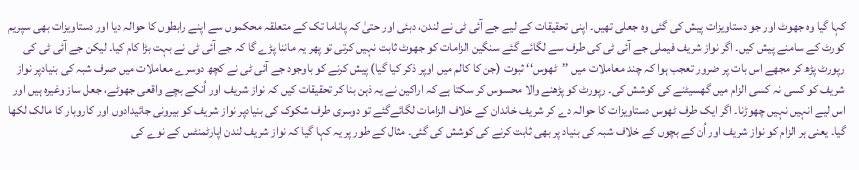کہا گیا وہ جھوٹ اور جو دستاویزات پیش کی گئی وہ جعلی تھیں۔ اپنی تحقیقات کے لیے جے آئی ٹی نے لندن، دبئی اور حتیٰ کہ پاناما تک کے متعلقہ محکموں سے اپنے رابطوں کا حوالہ دیا اور دستاویزات بھی سپریم کورٹ کے سامنے پیش کیں۔ اگر نواز شریف فیملی جے آئی ٹی کی طرف سے لگائے گئے سنگین الزامات کو جھوٹ ثابت نہیں کرتی تو پھر یہ ماننا پڑے گا کہ جے آئی ٹی نے بہت بڑا کام کیا۔ لیکن جے آئی ٹی کی رپورٹ پڑھ کر مجھے اس بات پر ضرور تعجب ہوا کہ چند معاملات میں ’’ٹھوس‘‘ ثبوت (جن کا کالم میں اوپر ذکر کیا گیا) پیش کرنے کو باوجود جے آئی ٹی نے کچھ دوسرے معاملات میں صرف شبہ کی بنیادپر نواز شریف کو کسی نہ کسی الزام میں گھسیٹنے کی کوشش کی۔ رپورٹ کو پڑھنے والا محسوس کر سکتا ہے کہ اراکین نے یہ ذہن بنا کر تحقیقات کیں کہ نواز شریف اور اُنکے بچے واقعی جھوٹے، جعل ساز وغیرہ ہیں اور اس لیے انہیں نہیں چھوڑنا۔ اگر ایک طرف ٹھوس دستاویزات کا حوالہ دے کر شریف خاندان کے خلاف الزامات لگائےگئے تو دوسری طرف شکوک کی بنیادپر نواز شریف کو بیرونی جائیدادوں اور کاروبار کا مالک لکھا گیا۔ یعنی ہر الزام کو نواز شریف اور اُن کے بچوں کے خلاف شبہ کی بنیاد پر بھی ثابت کرنے کی کوشش کی گئی۔ مثال کے طور پر یہ کہا گیا کہ نواز شریف لندن اپارٹمنٹس کے نوے کی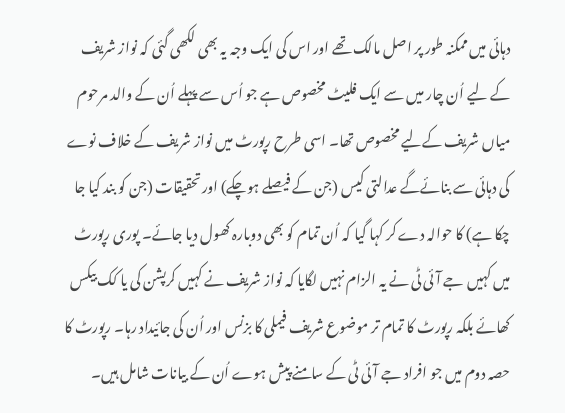دہائی میں ممکنہ طور پر اصل مالک تھے اور اس کی ایک وجہ یہ بھی لکھی گئی کہ نواز شریف کے لیے اُن چار میں سے ایک فلیٹ مخصوص ہے جو اُس سے پہلے اُن کے والد مرحوم میاں شریف کےلیے مخصوص تھا۔ اسی طرح رپورٹ میں نواز شریف کے خلاف نوے کی دہائی سے بنائےگے عدالتی کیس (جن کے فیصلے ہوچکے) اور تحقیقات (جن کو بند کیا جا چکا ہے) کا حوالہ دے کر کہا گیا کہ اُن تمام کو بھی دوبارہ کھول دیا جائے۔ پوری رپورٹ میں کہیں جے آئی ٹی نے یہ الزام نہیں لگایا کہ نواز شریف نے کہیں کرپشن کی یا کک بیکس کھائے بلکہ رپورٹ کا تمام تر موضوع شریف فیملی کا بزنس اور اُن کی جائیداد رہا۔ رپورٹ کا حصہ دوم میں جو افراد جے آئی ٹی کے سامنے پیش ہوے اُن کے بیانات شامل ہیں۔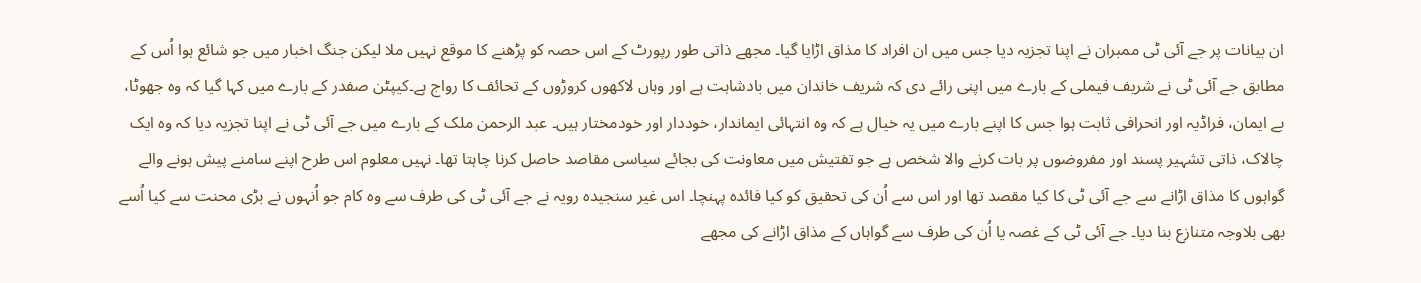ان بیانات پر جے آئی ٹی ممبران نے اپنا تجزیہ دیا جس میں ان افراد کا مذاق اڑایا گیا۔ مجھے ذاتی طور رپورٹ کے اس حصہ کو پڑھنے کا موقع نہیں ملا لیکن جنگ اخبار میں جو شائع ہوا اُس کے مطابق جے آئی ٹی نے شریف فیملی کے بارے میں اپنی رائے دی کہ شریف خاندان میں بادشاہت ہے اور وہاں لاکھوں کروڑوں کے تحائف کا رواج ہے۔کیپٹن صفدر کے بارے میں کہا گیا کہ وہ جھوٹا، بے ایمان، فراڈیہ اور انحرافی ثابت ہوا جس کا اپنے بارے میں یہ خیال ہے کہ وہ انتہائی ایماندار، خوددار اور خودمختار ہیں۔ عبد الرحمن ملک کے بارے میں جے آئی ٹی نے اپنا تجزیہ دیا کہ وہ ایک چالاک، ذاتی تشہیر پسند اور مفروضوں پر بات کرنے والا شخص ہے جو تفتیش میں معاونت کی بجائے سیاسی مقاصد حاصل کرنا چاہتا تھا۔ نہیں معلوم اس طرح اپنے سامنے پیش ہونے والے گواہوں کا مذاق اڑانے سے جے آئی ٹی کا کیا مقصد تھا اور اس سے اُن کی تحقیق کو کیا فائدہ پہنچا۔ اس غیر سنجیدہ رویہ نے جے آئی ٹی کی طرف سے وہ کام جو اُنہوں نے بڑی محنت سے کیا اُسے بھی بلاوجہ متنازع بنا دیا۔ جے آئی ٹی کے غصہ یا اُن کی طرف سے گواہاں کے مذاق اڑانے کی مجھے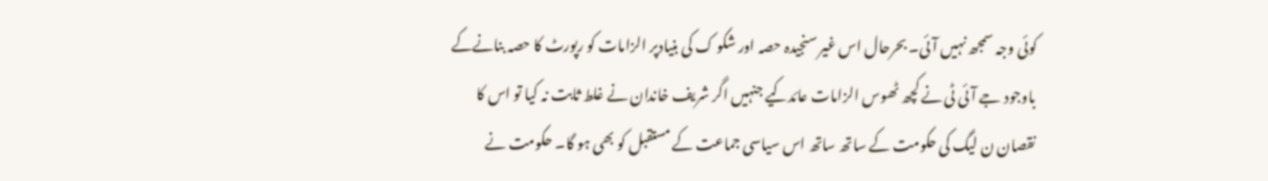کوئی وجہ سمجھ نہیں آئی۔ بحرحال اس غیر سنجیدہ حصہ اور شکو ک کی بنیادپر الزامات کو رپورٹ کا حصہ بنانےکے باوجود جے آئی ٹی نے کچھ ٹھوس الزامات عائدکیے جنہیں اگر شریف خاندان نے غلط ثابت نہ کیا تو اس کا نقصان ن لیگ کی حکومت کے ساتھ ساتھ اس سیاسی جماعت کے مستقبل کو بھی ہو گا۔ حکومت نے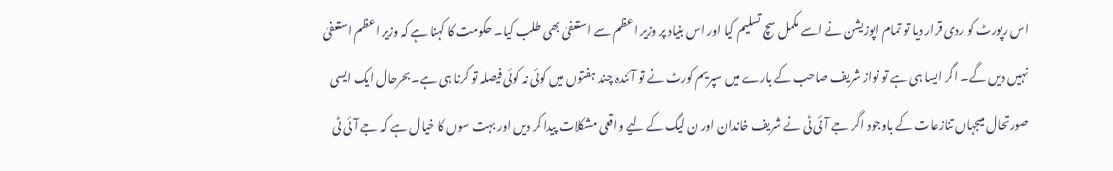اس رپورٹ کو ردی قرار دیا تو تمام اپوزیشن نے اسے مکمل سچ تسلیم کیا اور اس بنیاد پر وزیر اعظم سے استعفیٰ بھی طلب کیا۔ حکومت کا کہنا ہے کہ وزیر اعظم استعفیٰ نہیں دیں گے۔ اگر ایسا ہی ہے تو نواز شریف صاحب کے بارے میں سپریم کورٹ نے تو آئندہ چند ہفتوں میں کوئی نہ کوئی فیصلہ تو کرنا ہی ہے۔بحرحال ایک ایسی صورتحال میںجہاں تنازعات کے باوجود اگر جے آئی ٹی نے شریف خاندان اور ن لیگ کے لیے واقعی مشکلات پیدا کر دیں اور بہت سوں کا خیال ہے کہ جے آئی ٹی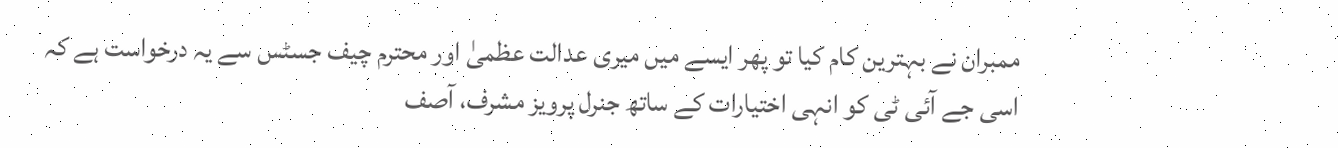ممبران نے بہترین کام کیا تو پھر ایسے میں میری عدالت عظمیٰ اور محترم چیف جسٹس سے یہ درخواست ہے کہ اسی جے آئی ٹی کو انہی اختیارات کے ساتھ جنرل پرویز مشرف، آصف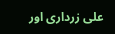علی زرداری اور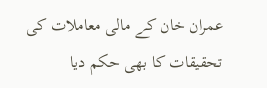عمران خان کے مالی معاملات کی تحقیقات کا بھی حکم دیا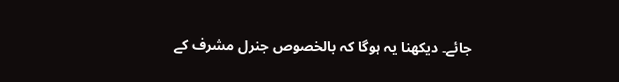جائے۔ دیکھنا یہ ہوگا کہ بالخصوص جنرل مشرف کے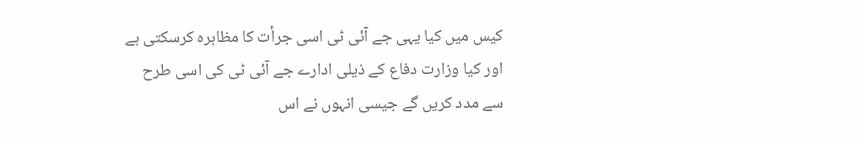کیس میں کیا یہی جے آئی ٹی اسی جرأت کا مظاہرہ کرسکتی ہے اور کیا وزارت دفاع کے ذیلی ادارے جے آئی ٹی کی اسی طرح سے مدد کریں گے جیسی انہوں نے اس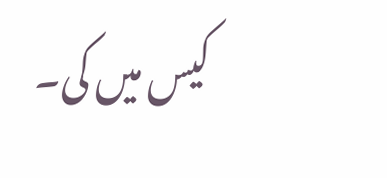کیس میں کی۔